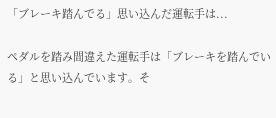「ブレーキ踏んでる」思い込んだ運転手は...

ペダルを踏み間違えた運転手は「ブレーキを踏んでいる」と思い込んでいます。そ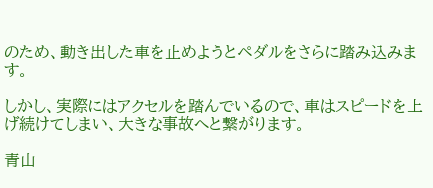のため、動き出した車を止めようとペダルをさらに踏み込みます。

しかし、実際にはアクセルを踏んでいるので、車はスピードを上げ続けてしまい、大きな事故へと繋がります。

青山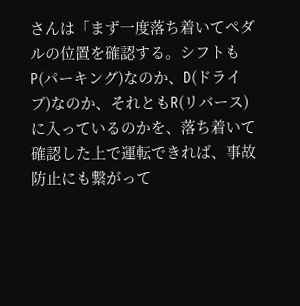さんは「まず一度落ち着いてペダルの位置を確認する。シフトもP(パーキング)なのか、D(ドライブ)なのか、それともR(リバース)に入っているのかを、落ち着いて確認した上で運転できれば、事故防止にも繋がって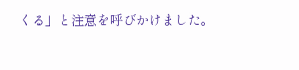くる」と注意を呼びかけました。